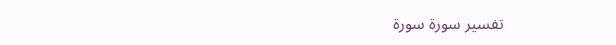تفسير سورة سورة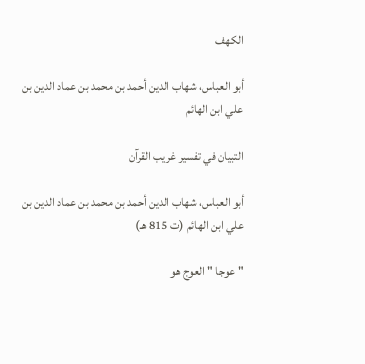الكهف

أبو العباس، شهاب الدين أحمد بن محمد بن عماد الدين بن علي ابن الهائم

التبيان في تفسير غريب القرآن

أبو العباس، شهاب الدين أحمد بن محمد بن عماد الدين بن علي ابن الهائم (ت 815 هـ)

" عوجا " العوج هو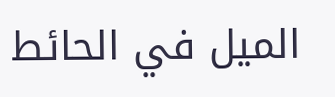الميل في الحائط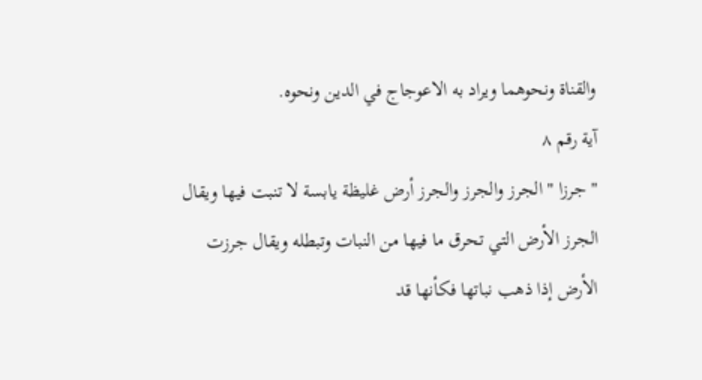والقناة ونحوهما ويراد به الاعوجاج في الدين ونحوه.
آية رقم ٨
" جرزا " الجرز والجرز والجرز أرض غليظة يابسة لا تنبت فيها ويقال الجرز الأرض التي تحرق ما فيها من النبات وتبطله ويقال جرزت الأرض إذا ذهب نباتها فكأنها قد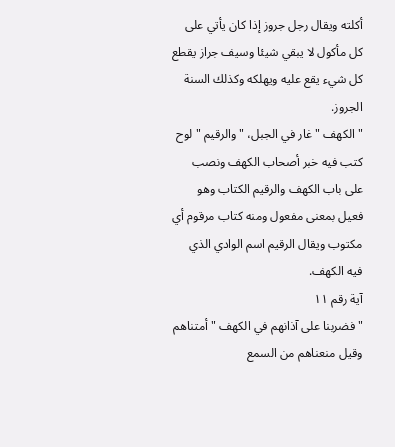أكلته ويقال رجل جروز إذا كان يأتي على كل مأكول لا يبقي شيئا وسيف جراز يقطع كل شيء يقع عليه ويهلكه وكذلك السنة الجروز.
" الكهف " غار في الجبل، " والرقيم " لوح كتب فيه خبر أصحاب الكهف ونصب على باب الكهف والرقيم الكتاب وهو فعيل بمعنى مفعول ومنه كتاب مرقوم أي مكتوب ويقال الرقيم اسم الوادي الذي فيه الكهف.
آية رقم ١١
" فضربنا على آذانهم في الكهف " أمتناهم وقيل منعناهم من السمع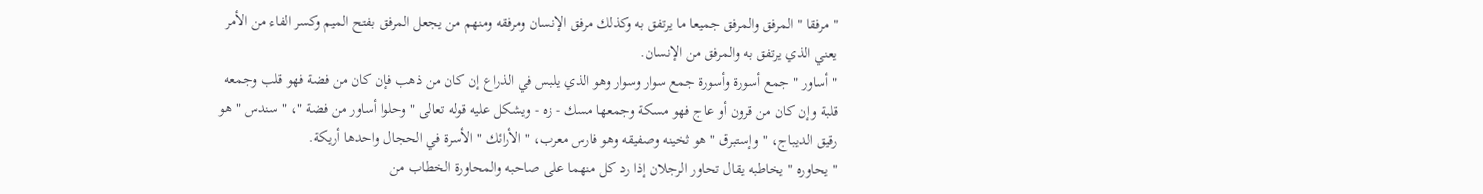" مرفقا " المرفق والمرفق جميعا ما يرتفق به وكذلك مرفق الإنسان ومرفقه ومنهم من يجعل المرفق بفتح الميم وكسر الفاء من الأمر يعني الذي يرتفق به والمرفق من الإنسان.
" أساور " جمع أسورة وأسورة جمع سوار وسوار وهو الذي يلبس في الذراع إن كان من ذهب فإن كان من فضة فهو قلب وجمعه قلبة وإن كان من قرون أو عاج فهو مسكة وجمعها مسك - زه - ويشكل عليه قوله تعالى " وحلوا أساور من فضة "، " سندس " هو رقيق الديباج، " وإستبرق " هو ثخينه وصفيقه وهو فارس معرب، " الأرائك " الأسرة في الحجال واحدها أريكة.
" يحاوره " يخاطبه يقال تحاور الرجلان إذا رد كل منهما على صاحبه والمحاورة الخطاب من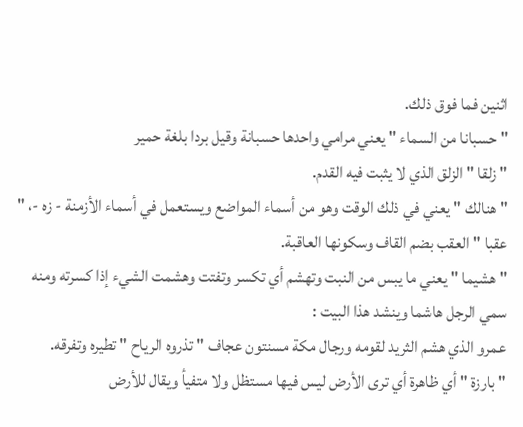اثنين فما فوق ذلك.
" حسبانا من السماء " يعني مرامي واحدها حسبانة وقيل بردا بلغة حمير
" زلقا " الزلق الذي لا يثبت فيه القدم.
" هنالك " يعني في ذلك الوقت وهو من أسماء المواضع ويستعمل في أسماء الأزمنة - زه -، " عقبا " العقب بضم القاف وسكونها العاقبة.
" هشيما " يعني ما يبس من النبت وتهشم أي تكسر وتفتت وهشمت الشيء إذا كسرته ومنه سمي الرجل هاشما وينشد هذا البيت :
عمرو الذي هشم الثريد لقومه ورجال مكة مسنتون عجاف " تذروه الرياح " تطيره وتفرقه.
" بارزة " أي ظاهرة أي ترى الأرض ليس فيها مستظل ولا متفيأ ويقال للأرض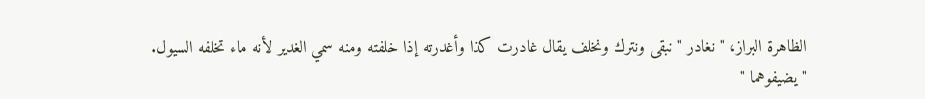الظاهرة البراز، " نغادر " نبقى ونترك ونخلف يقال غادرت كذا وأغدرته إذا خلفته ومنه سمي الغدير لأنه ماء تخلفه السيول.
" يضيفوهما "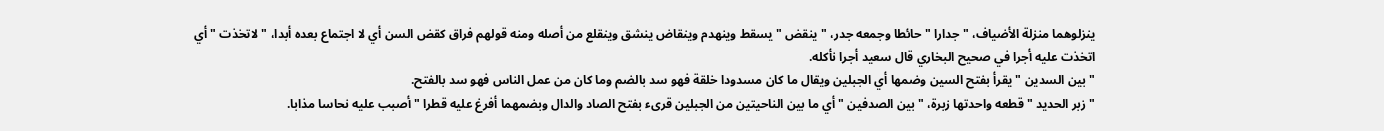ينزلوهما منزلة الأضياف، " جدارا " حائطا وجمعه جدر، " ينقض " يسقط وينهدم وينقاض ينشق وينقلع من أصله ومنه قولهم فراق كقض السن أي لا اجتماع بعده أبدا، " لاتخذت " أي اتخذت عليه أجرا في صحيح البخاري قال سعيد أجرا نأكله.
" بين السدين " يقرأ بفتح السين وضمها أي الجبلين ويقال ما كان مسدودا خلقة فهو سد بالضم وما كان من عمل الناس فهو سد بالفتح.
" زبر الحديد " قطعه واحدتها زبرة، " بين الصدفين " أي ما بين الناحيتين من الجبلين قرىء بفتح الصاد والدال وبضمهما أفرغ عليه قطرا " أصبب عليه نحاسا مذابا.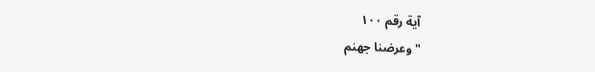آية رقم ١٠٠
" وعرضنا جهنم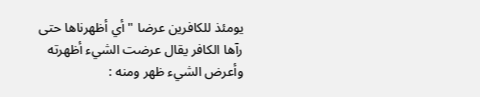يومئذ للكافرين عرضا " أي أظهرناها حتى رآها الكافر يقال عرضت الشيء أظهرته وأعرض الشيء ظهر ومنه :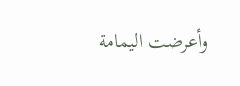وأعرضت اليمامة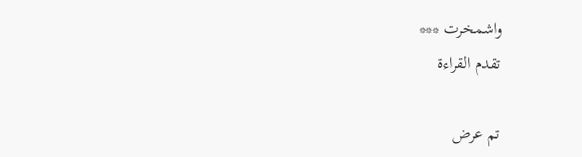واشمخرت ***
تقدم القراءة

تم عرض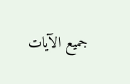جميع الآيات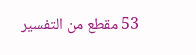53 مقطع من التفسير